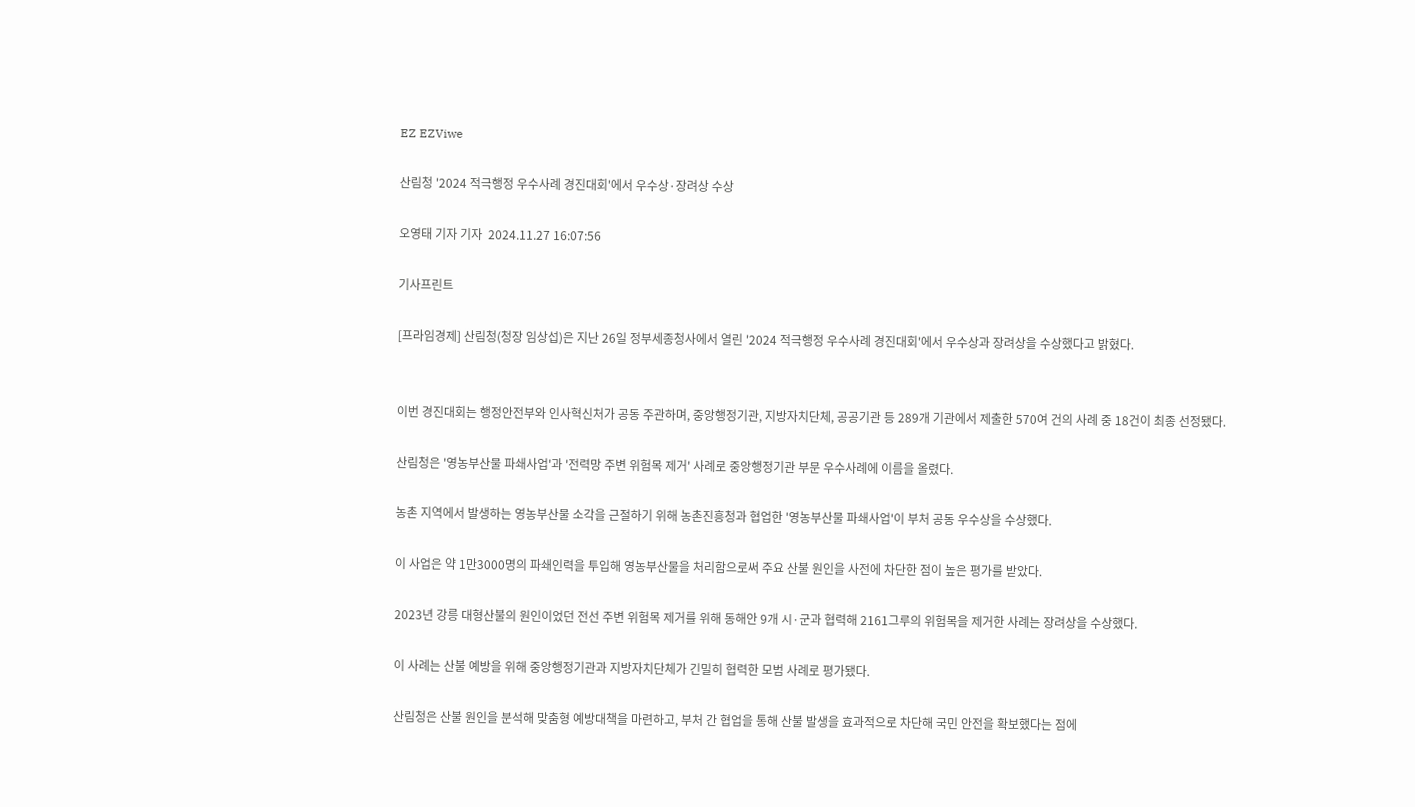EZ EZViwe

산림청 '2024 적극행정 우수사례 경진대회'에서 우수상·장려상 수상

오영태 기자 기자  2024.11.27 16:07:56

기사프린트

[프라임경제] 산림청(청장 임상섭)은 지난 26일 정부세종청사에서 열린 '2024 적극행정 우수사례 경진대회'에서 우수상과 장려상을 수상했다고 밝혔다.


이번 경진대회는 행정안전부와 인사혁신처가 공동 주관하며, 중앙행정기관, 지방자치단체, 공공기관 등 289개 기관에서 제출한 570여 건의 사례 중 18건이 최종 선정됐다.

산림청은 '영농부산물 파쇄사업'과 '전력망 주변 위험목 제거' 사례로 중앙행정기관 부문 우수사례에 이름을 올렸다.

농촌 지역에서 발생하는 영농부산물 소각을 근절하기 위해 농촌진흥청과 협업한 '영농부산물 파쇄사업'이 부처 공동 우수상을 수상했다.

이 사업은 약 1만3000명의 파쇄인력을 투입해 영농부산물을 처리함으로써 주요 산불 원인을 사전에 차단한 점이 높은 평가를 받았다.

2023년 강릉 대형산불의 원인이었던 전선 주변 위험목 제거를 위해 동해안 9개 시·군과 협력해 2161그루의 위험목을 제거한 사례는 장려상을 수상했다.

이 사례는 산불 예방을 위해 중앙행정기관과 지방자치단체가 긴밀히 협력한 모범 사례로 평가됐다.

산림청은 산불 원인을 분석해 맞춤형 예방대책을 마련하고, 부처 간 협업을 통해 산불 발생을 효과적으로 차단해 국민 안전을 확보했다는 점에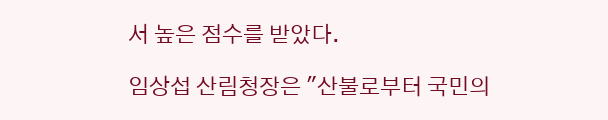서 높은 점수를 받았다.

임상섭 산림청장은 "산불로부터 국민의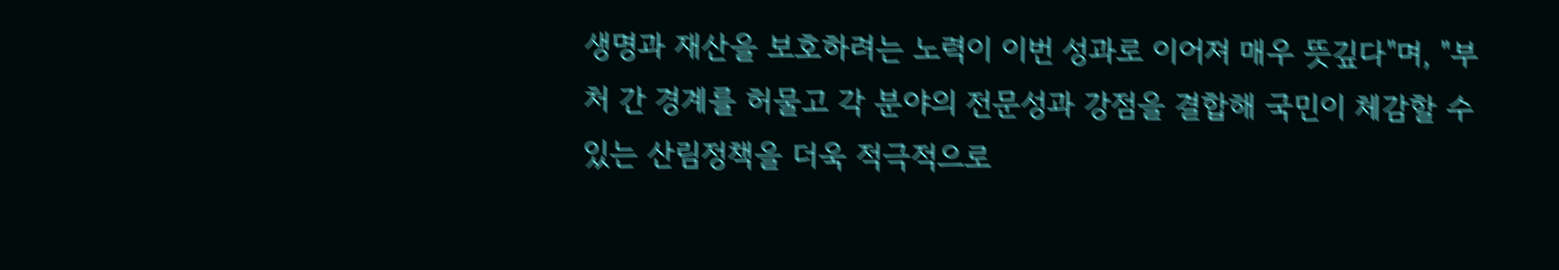생명과 재산을 보호하려는 노력이 이번 성과로 이어져 매우 뜻깊다"며, "부처 간 경계를 허물고 각 분야의 전문성과 강점을 결합해 국민이 체감할 수 있는 산림정책을 더욱 적극적으로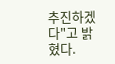추진하겠다"고 밝혔다.